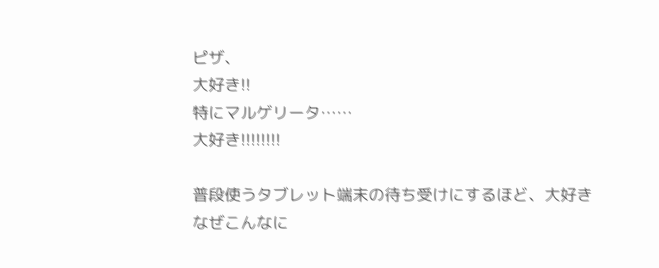ピザ、
大好き!!
特にマルゲリータ……
大好き!!!!!!!!

普段使うタブレット端末の待ち受けにするほど、大好き
なぜこんなに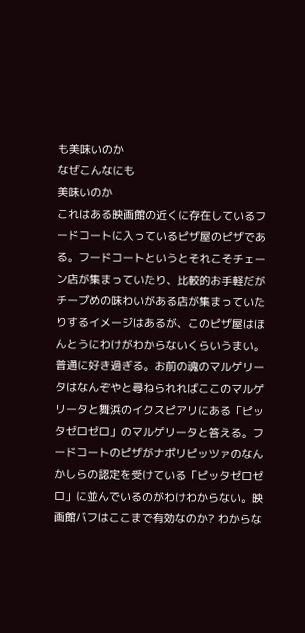も美味いのか
なぜこんなにも
美味いのか
これはある映画館の近くに存在しているフードコートに入っているピザ屋のピザである。フードコートというとそれこそチェーン店が集まっていたり、比較的お手軽だがチープめの味わいがある店が集まっていたりするイメージはあるが、このピザ屋はほんとうにわけがわからないくらいうまい。普通に好き過ぎる。お前の魂のマルゲリータはなんぞやと尋ねられればここのマルゲリータと舞浜のイクスピアリにある「ピッタゼロゼロ」のマルゲリータと答える。フードコートのピザがナポリピッツァのなんかしらの認定を受けている「ピッタゼロゼロ」に並んでいるのがわけわからない。映画館バフはここまで有効なのか? わからな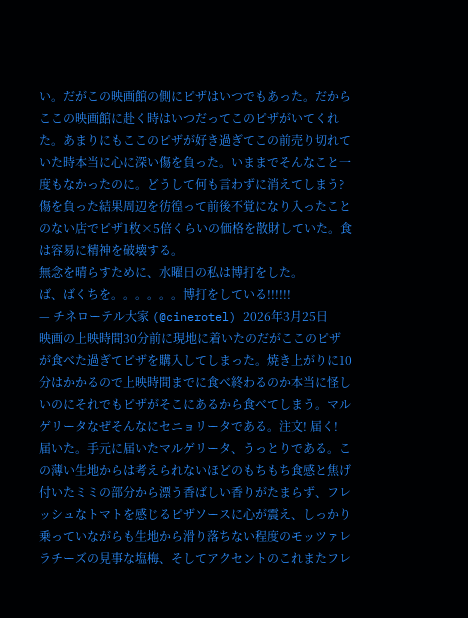い。だがこの映画館の側にピザはいつでもあった。だからここの映画館に赴く時はいつだってこのピザがいてくれた。あまりにもここのピザが好き過ぎてこの前売り切れていた時本当に心に深い傷を負った。いままでそんなこと一度もなかったのに。どうして何も言わずに消えてしまう? 傷を負った結果周辺を彷徨って前後不覚になり入ったことのない店でピザ1枚×5倍くらいの価格を散財していた。食は容易に精神を破壊する。
無念を晴らすために、水曜日の私は博打をした。
ば、ばくちを。。。。。。博打をしている!!!!!!
— チネローテル大家 (@cinerotel) 2026年3月25日
映画の上映時間30分前に現地に着いたのだがここのピザが食べた過ぎてピザを購入してしまった。焼き上がりに10分はかかるので上映時間までに食べ終わるのか本当に怪しいのにそれでもピザがそこにあるから食べてしまう。マルゲリータなぜそんなにセニョリータである。注文! 届く! 届いた。手元に届いたマルゲリータ、うっとりである。この薄い生地からは考えられないほどのもちもち食感と焦げ付いたミミの部分から漂う香ばしい香りがたまらず、フレッシュなトマトを感じるピザソースに心が震え、しっかり乗っていながらも生地から滑り落ちない程度のモッツァレラチーズの見事な塩梅、そしてアクセントのこれまたフレ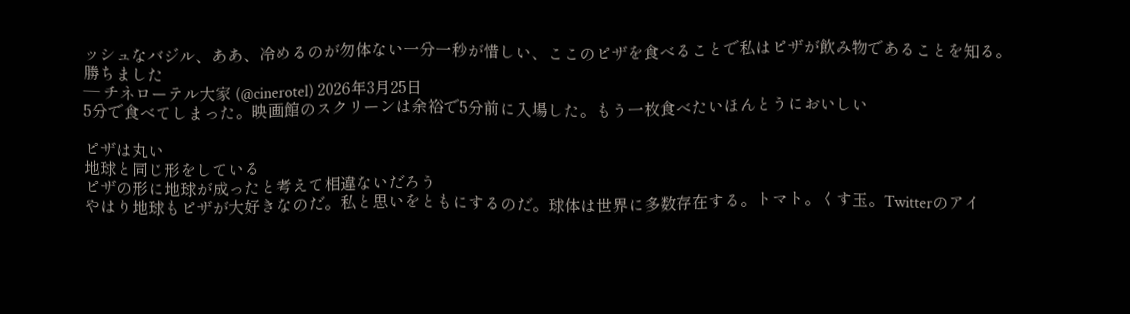ッシュなバジル、ああ、冷めるのが勿体ない一分一秒が惜しい、ここのピザを食べることで私はピザが飲み物であることを知る。
勝ちました
— チネローテル大家 (@cinerotel) 2026年3月25日
5分で食べてしまった。映画館のスクリーンは余裕で5分前に入場した。もう一枚食べたいほんとうにおいしい

ピザは丸い
地球と同じ形をしている
ピザの形に地球が成ったと考えて相違ないだろう
やはり地球もピザが大好きなのだ。私と思いをともにするのだ。球体は世界に多数存在する。トマト。くす玉。Twitterのアイ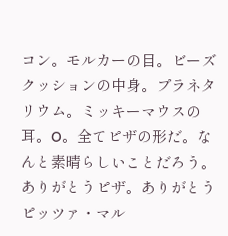コン。モルカーの目。ビーズクッションの中身。プラネタリウム。ミッキーマウスの耳。O。全てピザの形だ。なんと素晴らしいことだろう。ありがとうピザ。ありがとうピッツァ・マル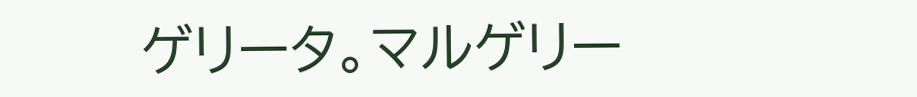ゲリータ。マルゲリー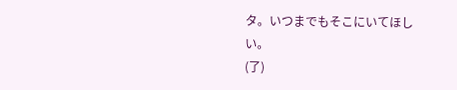タ。いつまでもそこにいてほしい。
(了)